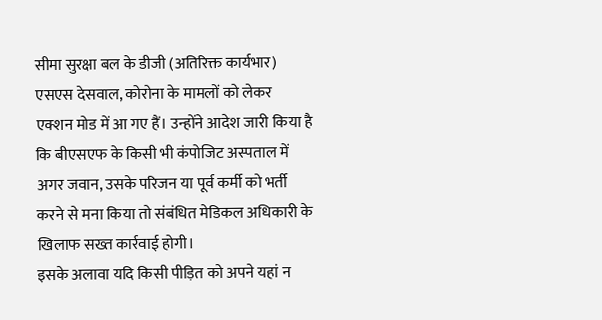सीमा सुरक्षा बल के डीजी (अतिरिक्त कार्यभार) एसएस देसवाल, कोरोना के मामलों को लेकर एक्शन मोड में आ गए हैं। उन्होंने आदेश जारी किया है कि बीएसएफ के किसी भी कंपोजिट अस्पताल में अगर जवान, उसके परिजन या पूर्व कर्मी को भर्ती करने से मना किया तो संबंधित मेडिकल अधिकारी के खिलाफ सख्त कार्रवाई होगी।
इसके अलावा यदि किसी पीड़ित को अपने यहां न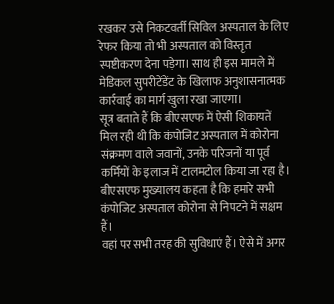रखकर उसे निकटवर्ती सिविल अस्पताल के लिए रेफर किया तो भी अस्पताल को विस्तृत स्पष्टीकरण देना पड़ेगा। साथ ही इस मामले में मेडिकल सुपरीटेंडेंट के खिलाफ अनुशासनात्मक कार्रवाई का मार्ग खुला रखा जाएगा।
सूत्र बताते हैं कि बीएसएफ में ऐसी शिकायतें मिल रही थी कि कंपोजिट अस्पताल में कोरोना संक्रमण वाले जवानों, उनके परिजनों या पूर्व कर्मियों के इलाज में टालमटोल किया जा रहा है। बीएसएफ मुख्यालय कहता है कि हमारे सभी कंपोजिट अस्पताल कोरोना से निपटने में सक्षम हैं।
वहां पर सभी तरह की सुविधाएं हैं। ऐसे में अगर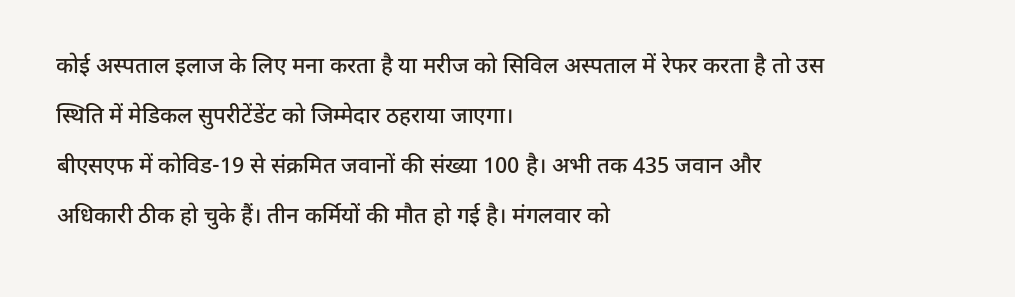कोई अस्पताल इलाज के लिए मना करता है या मरीज को सिविल अस्पताल में रेफर करता है तो उस स्थिति में मेडिकल सुपरीटेंडेंट को जिम्मेदार ठहराया जाएगा।
बीएसएफ में कोविड-19 से संक्रमित जवानों की संख्या 100 है। अभी तक 435 जवान और अधिकारी ठीक हो चुके हैं। तीन कर्मियों की मौत हो गई है। मंगलवार को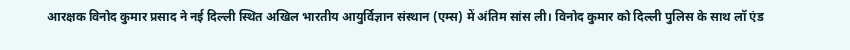आरक्षक विनोद कुमार प्रसाद ने नई दिल्ली स्थित अखिल भारतीय आयुर्विज्ञान संस्थान (एम्स) में अंतिम सांस ली। विनोद कुमार को दिल्ली पुलिस के साथ लॉ एंड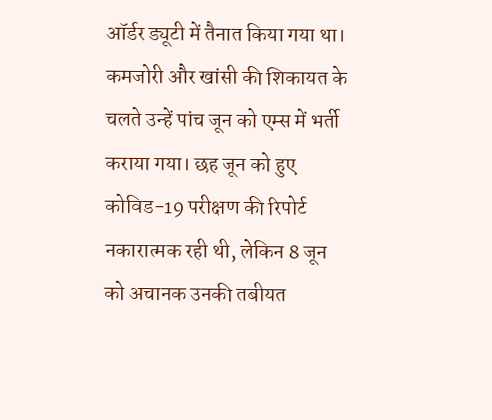ऑर्डर ड्यूटी में तैनात किया गया था।
कमजोरी और खांसी की शिकायत के चलते उन्हें पांच जून को एम्स में भर्ती कराया गया। छह जून को हुए कोविड-19 परीक्षण की रिपोर्ट नकारात्मक रही थी, लेकिन 8 जून को अचानक उनकी तबीयत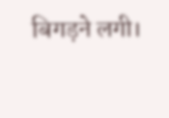बिगड़ने लगी।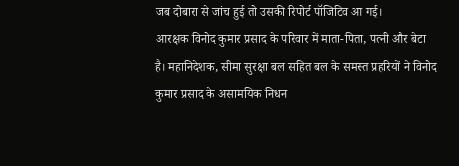जब दोबारा से जांच हुई तो उसकी रिपोर्ट पॉजिटिव आ गई।
आरक्षक विनोद कुमार प्रसाद के परिवार में माता-पिता, पत्नी और बेटा है। महानिदेशक, सीमा सुरक्षा बल सहित बल के समस्त प्रहरियों ने विनोद कुमार प्रसाद के असामयिक निधन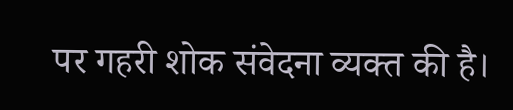पर गहरी शोक संवेदना व्यक्त की है।